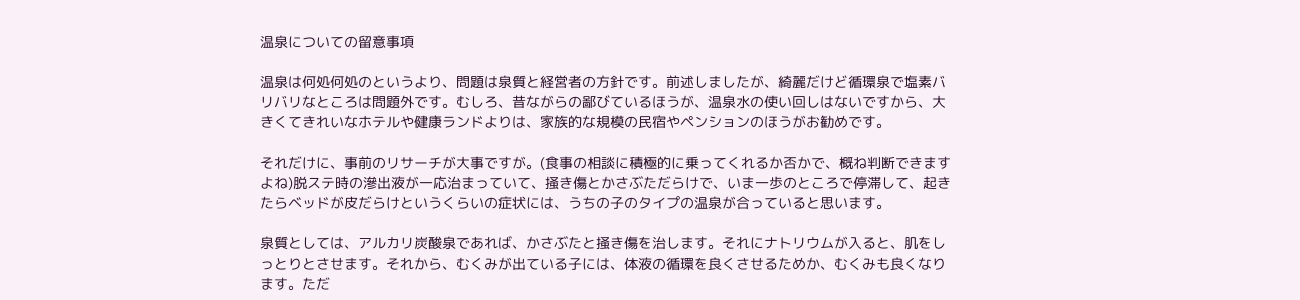温泉についての留意事項

温泉は何処何処のというより、問題は泉質と経営者の方針です。前述しましたが、綺麗だけど循環泉で塩素バリバリなところは問題外です。むしろ、昔ながらの鄙びているほうが、温泉水の使い回しはないですから、大きくてきれいなホテルや健康ランドよりは、家族的な規模の民宿やペンションのほうがお勧めです。

それだけに、事前のリサーチが大事ですが。(食事の相談に積極的に乗ってくれるか否かで、概ね判断できますよね)脱ステ時の滲出液が一応治まっていて、掻き傷とかさぶただらけで、いま一歩のところで停滞して、起きたらベッドが皮だらけというくらいの症状には、うちの子のタイプの温泉が合っていると思います。

泉質としては、アルカリ炭酸泉であれば、かさぶたと掻き傷を治します。それにナトリウムが入ると、肌をしっとりとさせます。それから、むくみが出ている子には、体液の循環を良くさせるためか、むくみも良くなります。ただ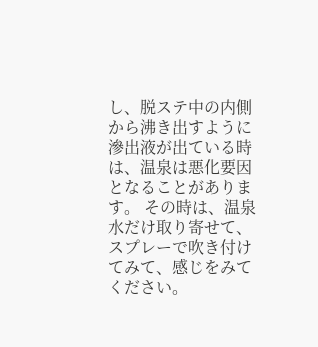し、脱ステ中の内側から沸き出すように滲出液が出ている時は、温泉は悪化要因となることがあります。 その時は、温泉水だけ取り寄せて、スプレーで吹き付けてみて、感じをみてください。